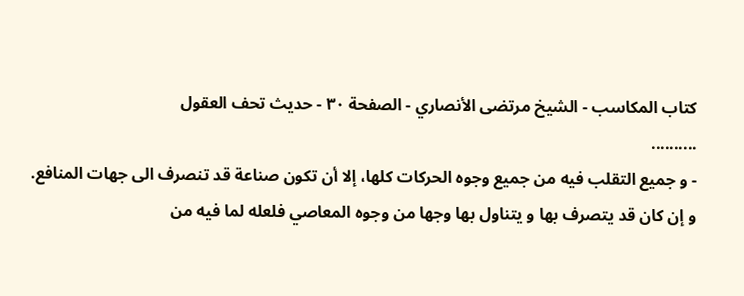كتاب المكاسب - الشيخ مرتضى الأنصاري - الصفحة ٣٠ - حديث تحف العقول
..........
- و جميع التقلب فيه من جميع وجوه الحركات كلها، إلا أن تكون صناعة قد تنصرف الى جهات المنافع.
و إن كان قد يتصرف بها و يتناول بها وجها من وجوه المعاصي فلعله لما فيه من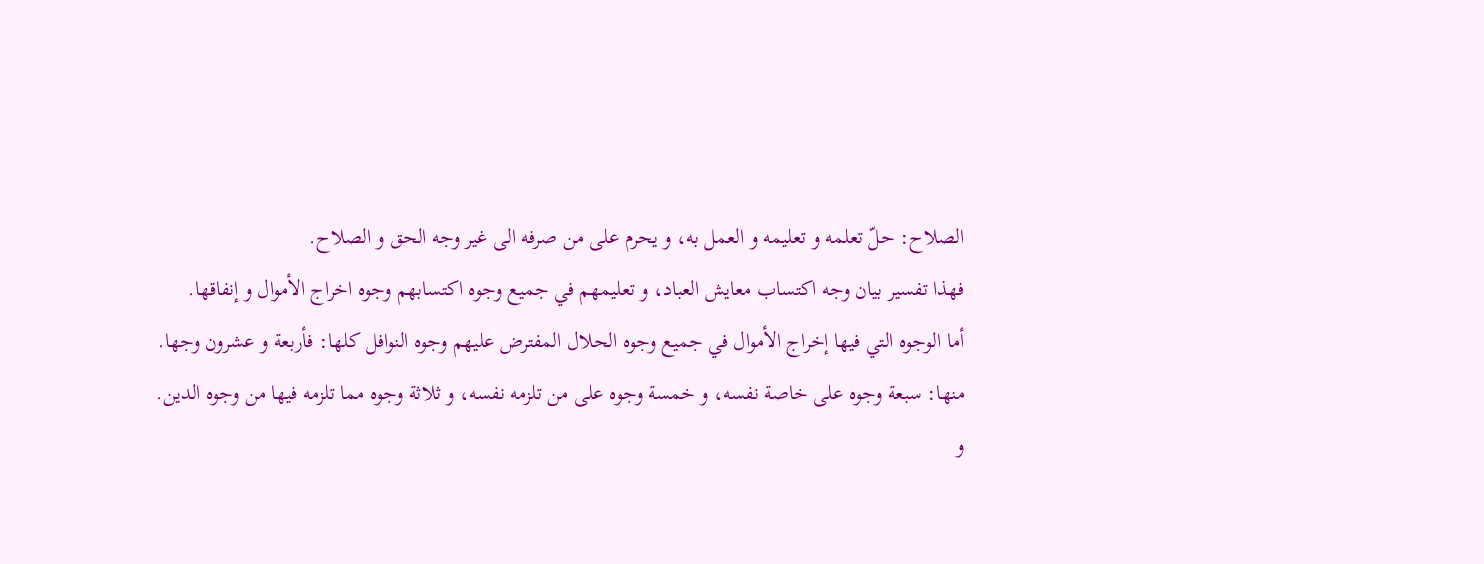الصلاح: حلّ تعلمه و تعليمه و العمل به، و يحرم على من صرفه الى غير وجه الحق و الصلاح.
فهذا تفسير بيان وجه اكتساب معايش العباد، و تعليمهم في جميع وجوه اكتسابهم وجوه اخراج الأموال و إنفاقها.
أما الوجوه التي فيها إخراج الأموال في جميع وجوه الحلال المفترض عليهم وجوه النوافل كلها: فأربعة و عشرون وجها.
منها: سبعة وجوه على خاصة نفسه، و خمسة وجوه على من تلزمه نفسه، و ثلاثة وجوه مما تلزمه فيها من وجوه الدين.
و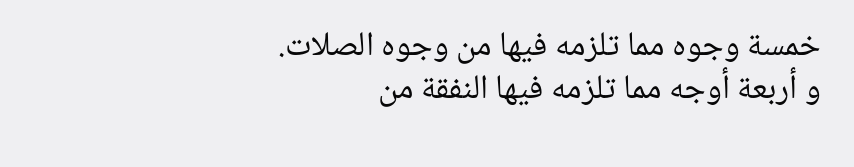خمسة وجوه مما تلزمه فيها من وجوه الصلات.
و أربعة أوجه مما تلزمه فيها النفقة من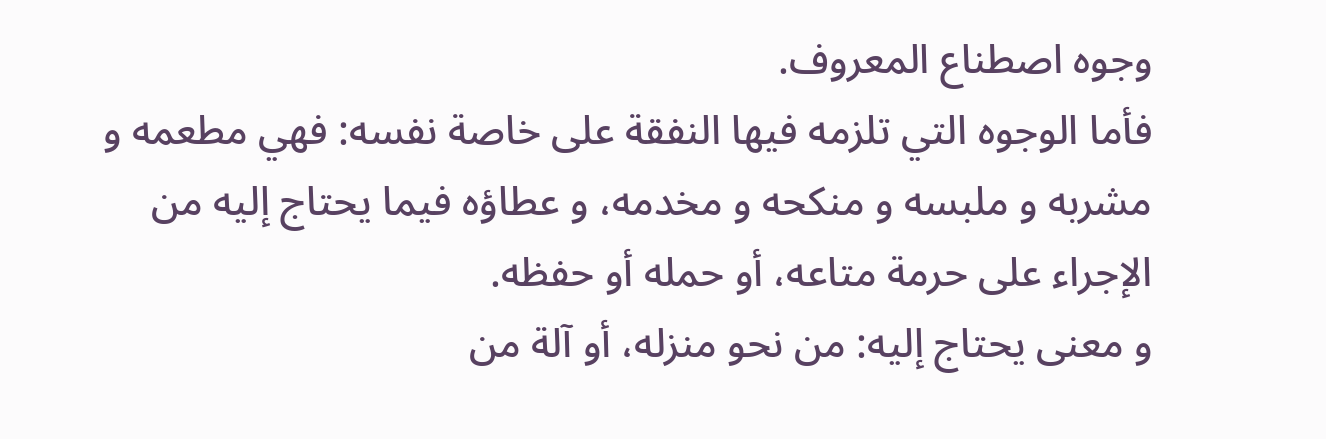وجوه اصطناع المعروف.
فأما الوجوه التي تلزمه فيها النفقة على خاصة نفسه: فهي مطعمه و مشربه و ملبسه و منكحه و مخدمه، و عطاؤه فيما يحتاج إليه من الإجراء على حرمة متاعه، أو حمله أو حفظه.
و معنى يحتاج إليه: من نحو منزله، أو آلة من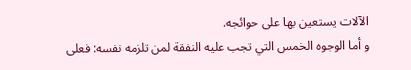الآلات يستعين بها على حوائجه.
و أما الوجوه الخمس التي تجب عليه النفقة لمن تلزمه نفسه: فعلى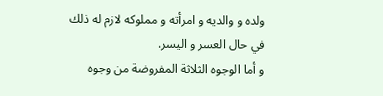ولده و والديه و امرأته و مملوكه لازم له ذلك في حال العسر و اليسر.
و أما الوجوه الثلاثة المفروضة من وجوه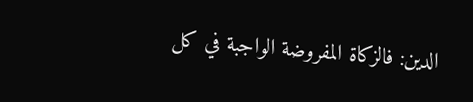الدين: فالزكاة المفروضة الواجبة في كل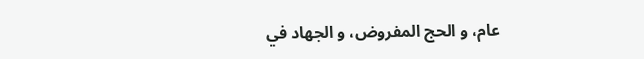عام، و الحج المفروض، و الجهاد في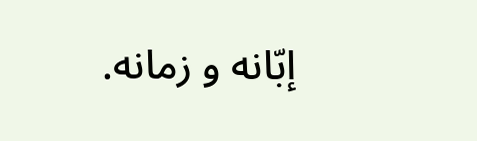إبّانه و زمانه.